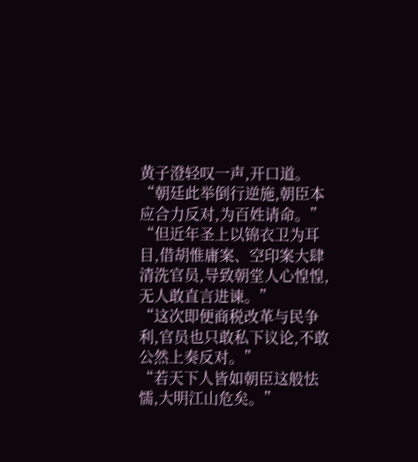黄子澄轻叹一声,开口道。
“朝廷此举倒行逆施,朝臣本应合力反对,为百姓请命。”
“但近年圣上以锦衣卫为耳目,借胡惟庸案、空印案大肆清洗官员,导致朝堂人心惶惶,无人敢直言进谏。”
“这次即便商税改革与民争利,官员也只敢私下议论,不敢公然上奏反对。”
“若天下人皆如朝臣这般怯懦,大明江山危矣。”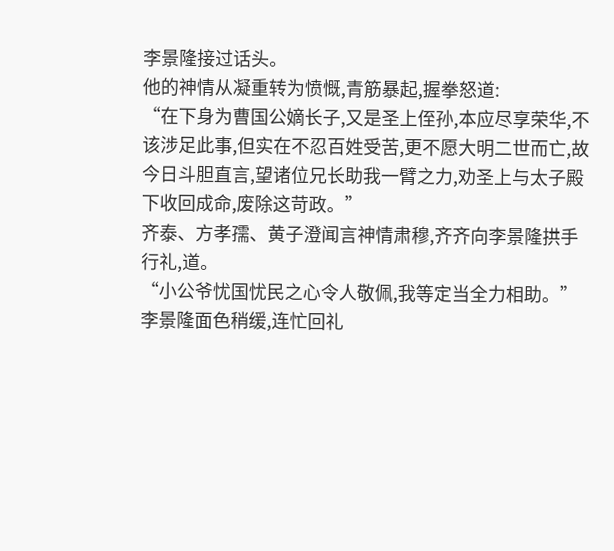李景隆接过话头。
他的神情从凝重转为愤慨,青筋暴起,握拳怒道:
“在下身为曹国公嫡长子,又是圣上侄孙,本应尽享荣华,不该涉足此事,但实在不忍百姓受苦,更不愿大明二世而亡,故今日斗胆直言,望诸位兄长助我一臂之力,劝圣上与太子殿下收回成命,废除这苛政。”
齐泰、方孝孺、黄子澄闻言神情肃穆,齐齐向李景隆拱手行礼,道。
“小公爷忧国忧民之心令人敬佩,我等定当全力相助。”
李景隆面色稍缓,连忙回礼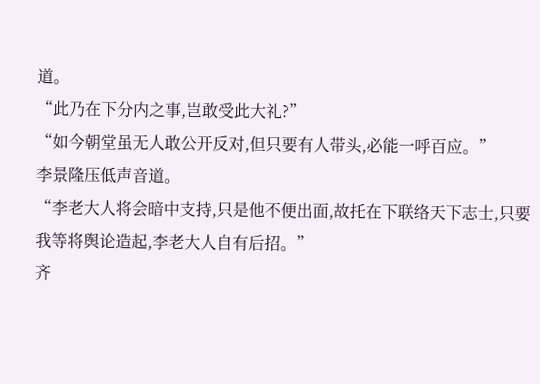道。
“此乃在下分内之事,岂敢受此大礼?”
“如今朝堂虽无人敢公开反对,但只要有人带头,必能一呼百应。”
李景隆压低声音道。
“李老大人将会暗中支持,只是他不便出面,故托在下联络天下志士,只要我等将舆论造起,李老大人自有后招。”
齐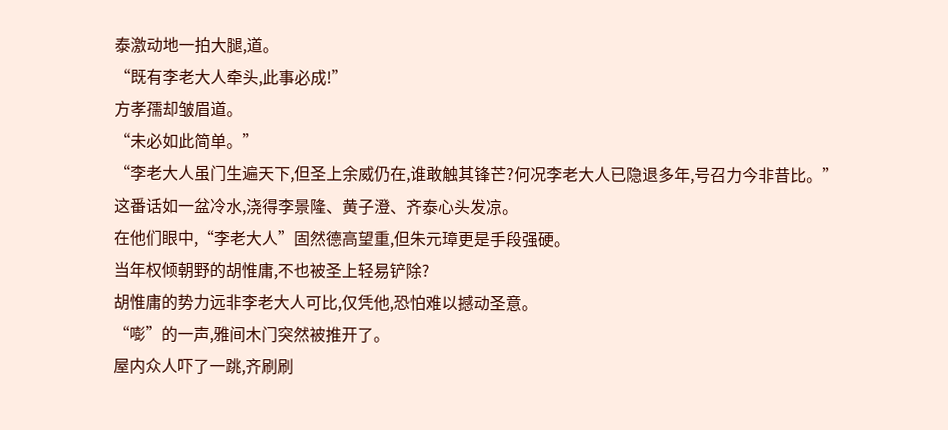泰激动地一拍大腿,道。
“既有李老大人牵头,此事必成!”
方孝孺却皱眉道。
“未必如此简单。”
“李老大人虽门生遍天下,但圣上余威仍在,谁敢触其锋芒?何况李老大人已隐退多年,号召力今非昔比。”
这番话如一盆冷水,浇得李景隆、黄子澄、齐泰心头发凉。
在他们眼中,“李老大人”固然德高望重,但朱元璋更是手段强硬。
当年权倾朝野的胡惟庸,不也被圣上轻易铲除?
胡惟庸的势力远非李老大人可比,仅凭他,恐怕难以撼动圣意。
“嘭”的一声,雅间木门突然被推开了。
屋内众人吓了一跳,齐刷刷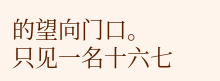的望向门口。
只见一名十六七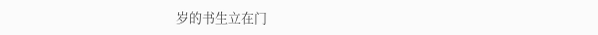岁的书生立在门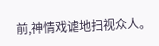前,神情戏谑地扫视众人。